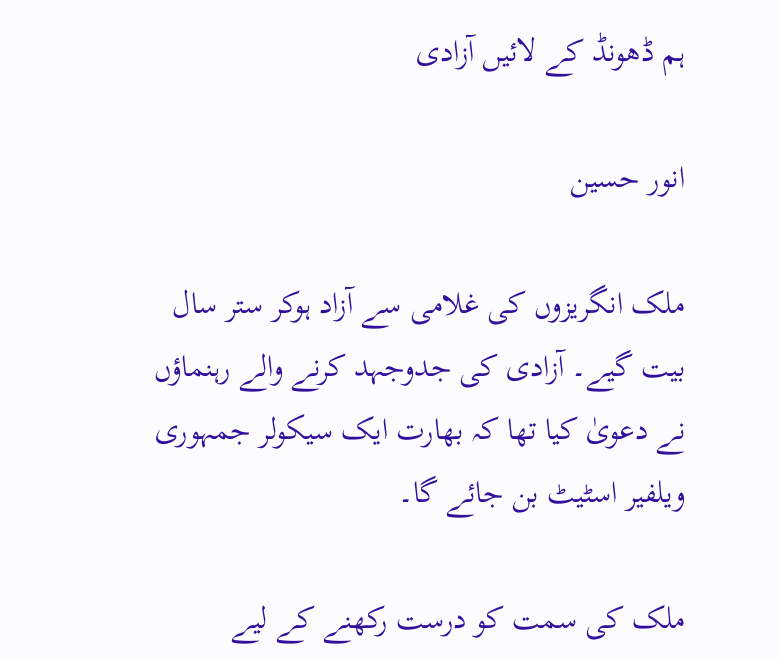ہم ڈھونڈ کے لائیں آزادی

انور حسین

ملک انگریزوں کی غلامی سے آزاد ہوکر ستر سال بیت گیے۔ آزادی کی جدوجہد کرنے والے رہنماؤں نے دعویٰ کیا تھا کہ بھارت ایک سیکولر جمہوری ویلفیر اسٹیٹ بن جائے گا۔

ملک کی سمت کو درست رکھنے کے لیے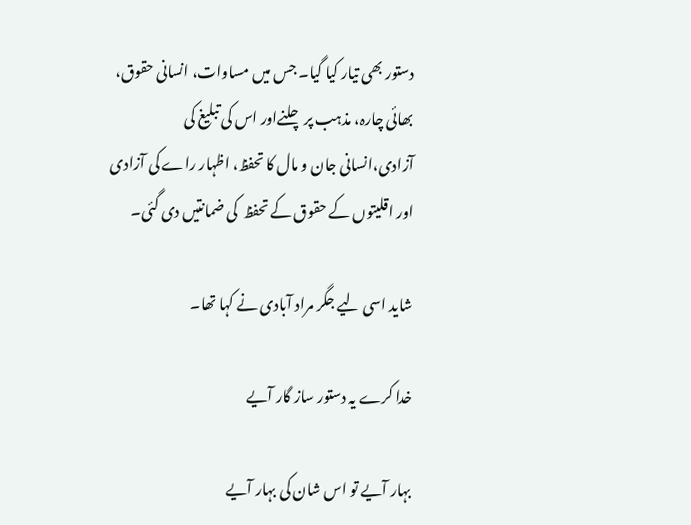دستور بھی تیار کیا گیا۔ جس میں مساوات، انسانی حقوق، بھائی چارہ، مذہب پر چلنےاور اس کی تبلیغ کی آزادی،انسانی جان و مال کا تحفظ، اظہار راے کی آزادی اور اقلیتوں کے حقوق کے تحفظ  کی ضمانتیں دی گئی۔

شاید اسی لیے جگر مراد آبادی نے کہا تھا۔

خدا کرے یہ دستور ساز گار آیے

بہار آیے تو اس شان کی بہار آیے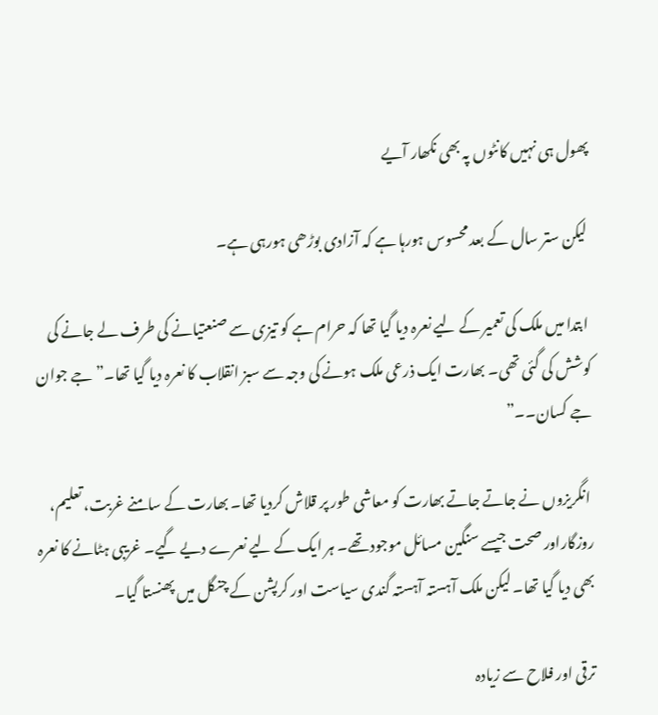پھول ہی نہیں کانٹوں پہ بھی نکھار آیے

 لیکن ستر سال کے بعد محسوس ہورہا ہے کہ آزادی بوڑھی ہورہی ہے۔

 ابتدا میں ملک کی تعمیر کے لیے نعرہ دیا گیا تھا کہ حرام ہے کو تیزی سے صنعتیانے کی طرف لے جانے کی کوشش کی گئی تھی۔ بھارت ایک ذرعی ملک ہونے کی وجہ سے سبز انقلاب کا نعرہ دیا گیا تھا۔”جے جوان جے کسان۔۔”

 انگریزوں نے جاتے جاتے بھارت کو معاشی طور پر قلاش کردیا تھا۔ بھارت کے سامنے غربت، تعلیم، روزگاراور صحت جیسے سنگین مسائل موجود تھے۔ ہر ایک کے لیے نعرے دیے گیے۔ غریبی ہٹانے کا نعرہ بھی دیا گیا تھا۔ لیکن ملک آہستہ آہستہ گندی سیاست اور کرپشن کے چنگل میں پھنستا گیا۔

ترقی اور فلاح سے زیادہ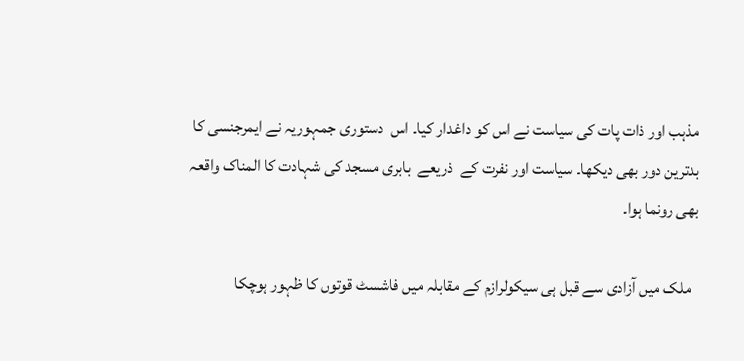مذہب اور ذات پات کی سیاست نے اس کو داغدار کیا۔ اس  دستوری جمہوریہ نے ایمرجنسی کا بدترین دور بھی دیکھا۔ سیاست اور نفرت کے  ذریعے  بابری مسجد کی شہادت کا المناک واقعہ بھی رونما ہوا۔

  ملک میں آزادی سے قبل ہی سیکولرازم کے مقابلہ میں فاشسٹ قوتوں کا ظہور ہوچکا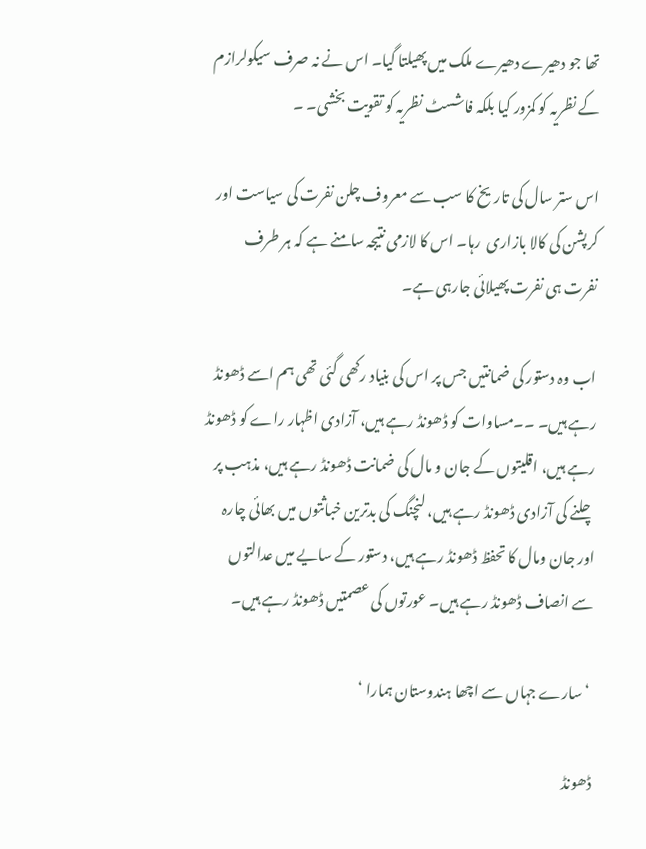تھا جو دھیرے دھیرے ملک میں پھیلتا گیا۔ اس نے نہ صرف سیکولرازم کے نظریہ کو کمزور کیا بلکہ فاشسٹ نظریہ کو تقویت بخشی۔ ۔

اس ستر سال کی تاریخ کا سب سے معروف چلن نفرت کی سیاست اور کرپشن کی کالا بازاری  رہا۔ اس کا لازمی نتیجہ سامنے ہے کہ ہر طرف نفرت ہی نفرت پھیلائی جارہی ہے۔

اب وہ دستور کی ضمانتیں جس پر اس کی بنیاد رکھی گئی تھی ہم اسے ڈھونڈ رہے ہیں۔ ۔۔مساوات کو ڈھونڈ رہے ہیں، آزادی اظہار راے کو ڈھونڈ رہے ہیں، اقلیتوں کے جان و مال کی ضمانت ڈھونڈ رہے ہیں، مذہب پر چلنے کی آزادی ڈھونڈ رہے ہیں، لنچنگ کی بدترین خباثتوں میں بھائی چارہ اور جان ومال کا تحفظ ڈھونڈ رہے ہیں، دستور کے سایے میں عدالتوں سے انصاف ڈھونڈ رہے ہیں۔ عورتوں کی عصمتیں ڈھونڈ رہے ہیں۔

 ‘سارے جہاں سے اچھا ہندوستان ہمارا ‘

ڈھونڈ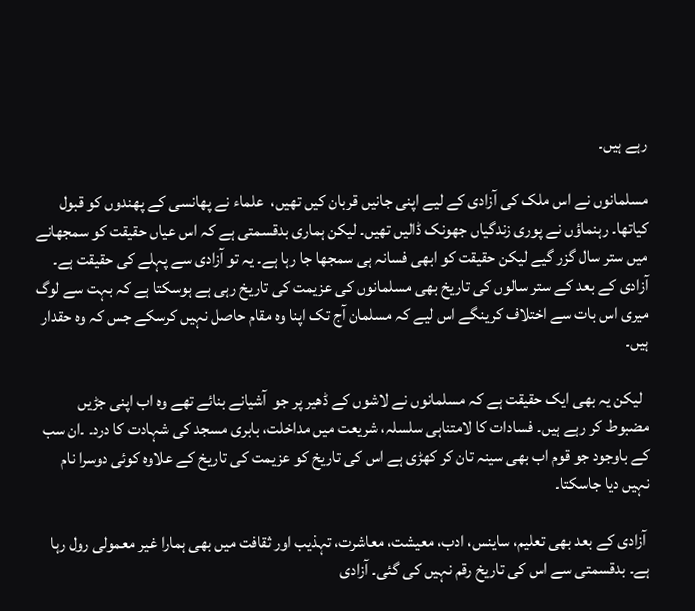رہے ہیں۔

مسلمانوں نے اس ملک کی آزادی کے لیے اپنی جانیں قربان کیں تھیں،  علماء نے پھانسی کے پھندوں کو قبول کیاتھا۔ رہنماؤں نے پوری زندگیاں جھونک ڈالیں تھیں۔ لیکن ہماری بدقسمتی ہے کہ اس عیاں حقیقت کو سمجھانے میں ستر سال گزر گیے لیکن حقیقت کو ابھی فسانہ ہی سمجھا جا رہا ہے۔ یہ تو آزادی سے پہلے کی حقیقت ہے۔ آزادی کے بعد کے ستر سالوں کی تاریخ بھی مسلمانوں کی عزیمت کی تاریخ رہی ہے ہوسکتا ہے کہ بہت سے لوگ میری اس بات سے اختلاف کرینگے اس لیے کہ مسلمان آج تک اپنا وہ مقام حاصل نہیں کرسکے جس کہ وہ حقدار ہیں۔

  لیکن یہ بھی ایک حقیقت ہے کہ مسلمانوں نے لاشوں کے ڈھیر پر جو  آشیانے بنائے تھے وہ اب اپنی جڑیں مضبوط کر رہے ہیں۔ فسادات کا لامتناہی سلسلہ، شریعت میں مداخلت، بابری مسجد کی شہادت کا درد۔ ۔ان سب کے باوجود جو قوم اب بھی سینہ تان کر کھڑی ہے اس کی تاریخ کو عزیمت کی تاریخ کے علاوہ کوئی دوسرا نام نہیں دیا جاسکتا۔

 آزادی کے بعد بھی تعلیم، ساینس، ادب، معیشت، معاشرت، تہذیب اور ثقافت میں بھی ہمارا غیر معمولی رول رہا ہے۔ بدقسمتی سے اس کی تاریخ رقم نہیں کی گئی۔ آزادی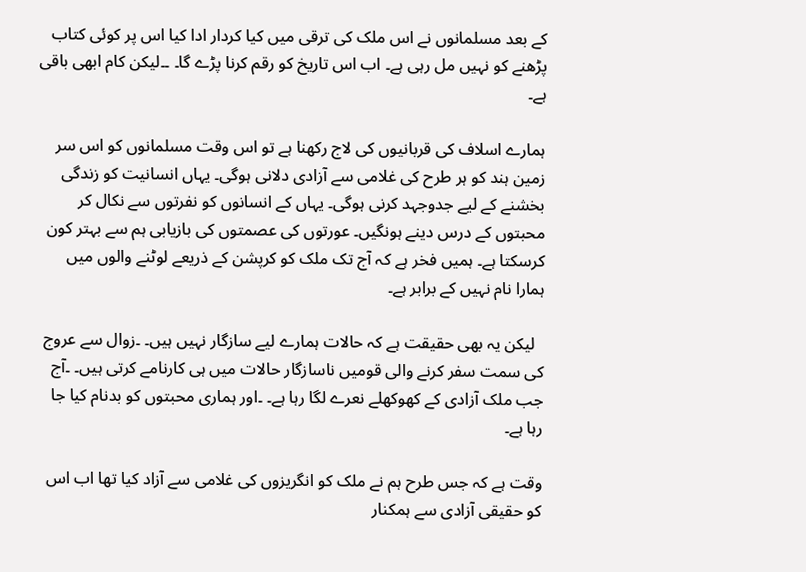کے بعد مسلمانوں نے اس ملک کی ترقی میں کیا کردار ادا کیا اس پر کوئی کتاب پڑھنے کو نہیں مل رہی ہے۔ اب اس تاریخ کو رقم کرنا پڑے گا۔ ۔۔لیکن کام ابھی باقی ہے۔

ہمارے اسلاف کی قربانیوں کی لاج رکھنا ہے تو اس وقت مسلمانوں کو اس سر زمین ہند کو ہر طرح کی غلامی سے آزادی دلانی ہوگی۔ یہاں انسانیت کو زندگی بخشنے کے لیے جدوجہد کرنی ہوگی۔ یہاں کے انسانوں کو نفرتوں سے نکال کر محبتوں کے درس دینے ہونگیں۔ عورتوں کی عصمتوں کی بازیابی ہم سے بہتر کون کرسکتا ہے۔ ہمیں فخر ہے کہ آج تک ملک کو کرپشن کے ذریعے لوٹنے والوں میں ہمارا نام نہیں کے برابر ہے۔

  لیکن یہ بھی حقیقت ہے کہ حالات ہمارے لیے سازگار نہیں ہیں۔ ۔زوال سے عروج کی سمت سفر کرنے والی قومیں ناسازگار حالات میں ہی کارنامے کرتی ہیں۔ ۔آج جب ملک آزادی کے کھوکھلے نعرے لگا رہا ہے۔ ۔اور ہماری محبتوں کو بدنام کیا جا رہا ہے۔

وقت ہے کہ جس طرح ہم نے ملک کو انگریزوں کی غلامی سے آزاد کیا تھا اب اس کو حقیقی آزادی سے ہمکنار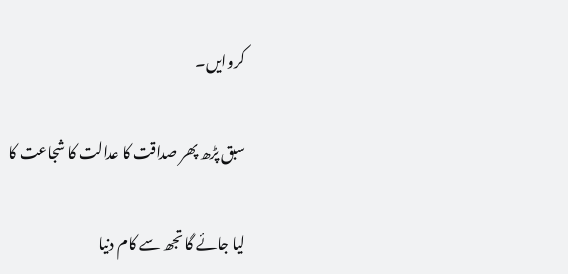کروایں۔

سبق پڑھ پھر صداقت کا عدالت کا شجاعت کا

لیا جائے گا تجھ سے کام دنیا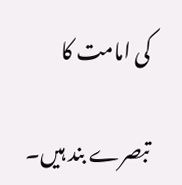کی امامت کا

تبصرے بند ہیں۔